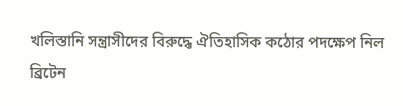খলিস্তানি সন্ত্রাসীদের বিরুদ্ধে ঐতিহাসিক কঠোর পদক্ষেপ নিল ব্রিটেন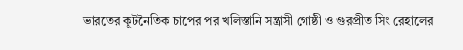ভারতের কূটনৈতিক চাপের পর খলিস্তানি সন্ত্রাসী গোষ্ঠী ও গুরপ্রীত সিং রেহালের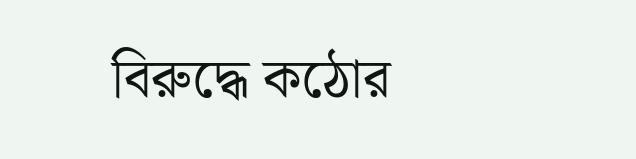বিরুদ্ধে কঠোর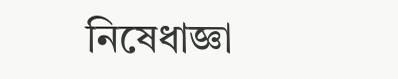নিষেধাজ্ঞা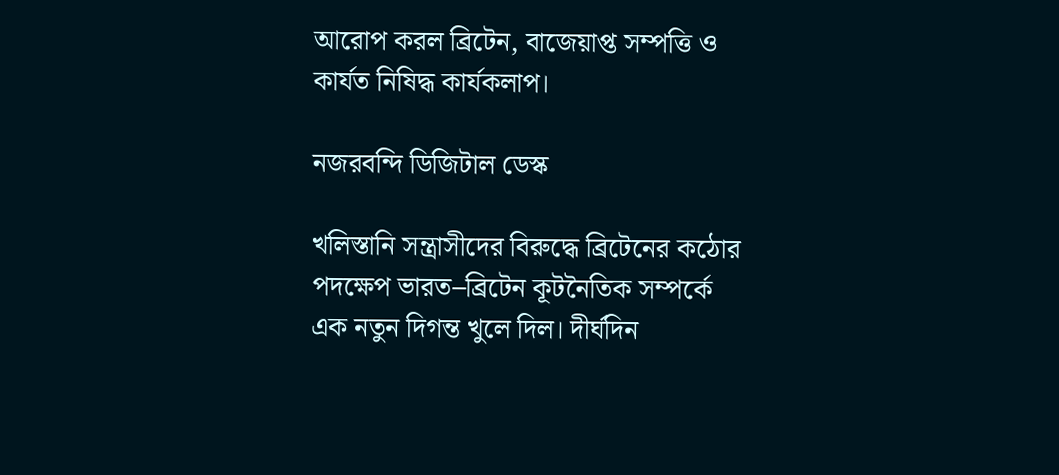আরোপ করল ব্রিটেন, বাজেয়াপ্ত সম্পত্তি ও কার্যত নিষিদ্ধ কার্যকলাপ।

নজরবন্দি ডিজিটাল ডেস্ক

খলিস্তানি সন্ত্রাসীদের বিরুদ্ধে ব্রিটেনের কঠোর পদক্ষেপ ভারত–ব্রিটেন কূটনৈতিক সম্পর্কে এক নতুন দিগন্ত খুলে দিল। দীর্ঘদিন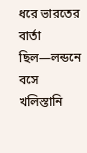ধরে ভারতের বার্তা ছিল—লন্ডনে বসে খলিস্তানি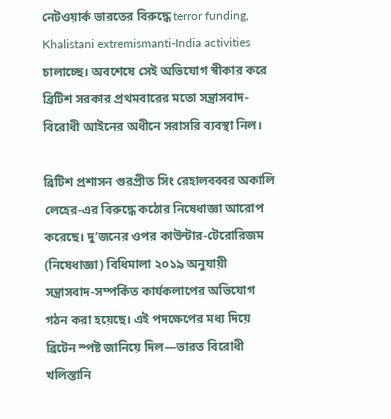নেটওয়ার্ক ভারতের বিরুদ্ধে terror funding, Khalistani extremismanti-India activities চালাচ্ছে। অবশেষে সেই অভিযোগ স্বীকার করে ব্রিটিশ সরকার প্রথমবারের মতো সন্ত্রাসবাদ-বিরোধী আইনের অধীনে সরাসরি ব্যবস্থা নিল।

ব্রিটিশ প্রশাসন গুরপ্রীত সিং রেহালবব্বর অকালি লেহের-এর বিরুদ্ধে কঠোর নিষেধাজ্ঞা আরোপ করেছে। দু’জনের ওপর কাউন্টার-টেরোরিজম (নিষেধাজ্ঞা) বিধিমালা ২০১৯ অনুযায়ী সন্ত্রাসবাদ-সম্পর্কিত কার্যকলাপের অভিযোগ গঠন করা হয়েছে। এই পদক্ষেপের মধ্য দিয়ে ব্রিটেন স্পষ্ট জানিয়ে দিল—ভারত বিরোধী খলিস্তানি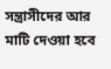সন্ত্রাসীদের আর মাটি দেওয়া হবে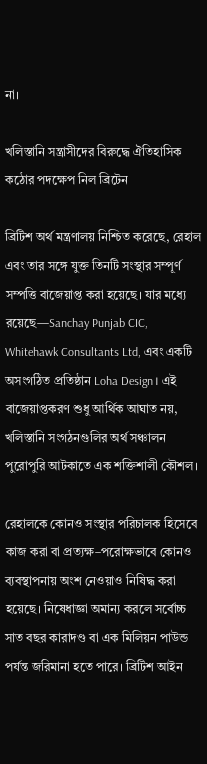না।

খলিস্তানি সন্ত্রাসীদের বিরুদ্ধে ঐতিহাসিক কঠোর পদক্ষেপ নিল ব্রিটেন

ব্রিটিশ অর্থ মন্ত্রণালয় নিশ্চিত করেছে, রেহাল এবং তার সঙ্গে যুক্ত তিনটি সংস্থার সম্পূর্ণ সম্পত্তি বাজেয়াপ্ত করা হয়েছে। যার মধ্যে রয়েছে—Sanchay Punjab CIC, Whitehawk Consultants Ltd, এবং একটি অসংগঠিত প্রতিষ্ঠান Loha Design। এই বাজেয়াপ্তকরণ শুধু আর্থিক আঘাত নয়, খলিস্তানি সংগঠনগুলির অর্থ সঞ্চালন পুরোপুরি আটকাতে এক শক্তিশালী কৌশল।

রেহালকে কোনও সংস্থার পরিচালক হিসেবে কাজ করা বা প্রত্যক্ষ–পরোক্ষভাবে কোনও ব্যবস্থাপনায় অংশ নেওয়াও নিষিদ্ধ করা হয়েছে। নিষেধাজ্ঞা অমান্য করলে সর্বোচ্চ সাত বছর কারাদণ্ড বা এক মিলিয়ন পাউন্ড পর্যন্ত জরিমানা হতে পারে। ব্রিটিশ আইন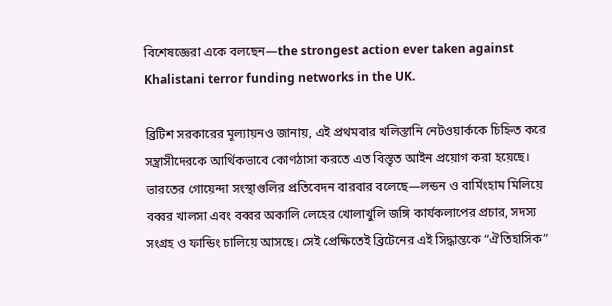বিশেষজ্ঞেরা একে বলছেন—the strongest action ever taken against Khalistani terror funding networks in the UK.

ব্রিটিশ সরকারের মূল্যায়নও জানায়, এই প্রথমবার খলিস্তানি নেটওয়ার্ককে চিহ্নিত করে সন্ত্রাসীদেরকে আর্থিকভাবে কোণঠাসা করতে এত বিস্তৃত আইন প্রয়োগ করা হয়েছে। ভারতের গোয়েন্দা সংস্থাগুলির প্রতিবেদন বারবার বলেছে—লন্ডন ও বার্মিংহাম মিলিয়ে বব্বর খালসা এবং বব্বর অকালি লেহের খোলাখুলি জঙ্গি কার্যকলাপের প্রচার, সদস্য সংগ্রহ ও ফান্ডিং চালিয়ে আসছে। সেই প্রেক্ষিতেই ব্রিটেনের এই সিদ্ধান্তকে “ঐতিহাসিক”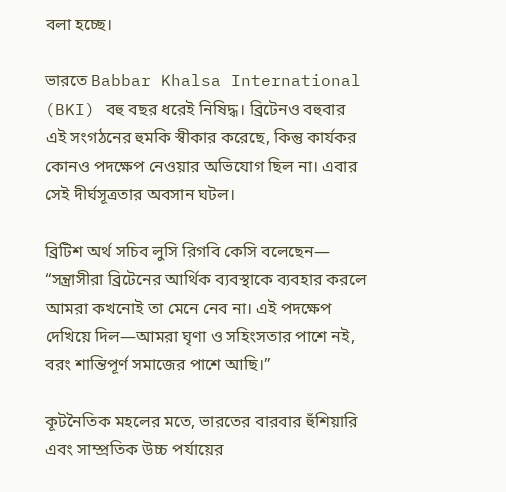বলা হচ্ছে।

ভারতে Babbar Khalsa International (BKI) বহু বছর ধরেই নিষিদ্ধ। ব্রিটেনও বহুবার এই সংগঠনের হুমকি স্বীকার করেছে, কিন্তু কার্যকর কোনও পদক্ষেপ নেওয়ার অভিযোগ ছিল না। এবার সেই দীর্ঘসূত্রতার অবসান ঘটল।

ব্রিটিশ অর্থ সচিব লুসি রিগবি কেসি বলেছেন—
“সন্ত্রাসীরা ব্রিটেনের আর্থিক ব্যবস্থাকে ব্যবহার করলে আমরা কখনোই তা মেনে নেব না। এই পদক্ষেপ দেখিয়ে দিল—আমরা ঘৃণা ও সহিংসতার পাশে নই, বরং শান্তিপূর্ণ সমাজের পাশে আছি।”

কূটনৈতিক মহলের মতে, ভারতের বারবার হুঁশিয়ারি এবং সাম্প্রতিক উচ্চ পর্যায়ের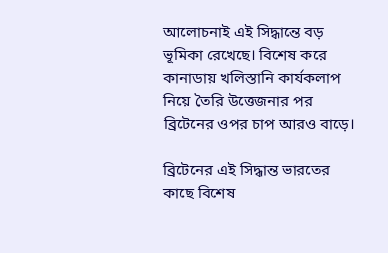আলোচনাই এই সিদ্ধান্তে বড় ভূমিকা রেখেছে। বিশেষ করে কানাডায় খলিস্তানি কার্যকলাপ নিয়ে তৈরি উত্তেজনার পর ব্রিটেনের ওপর চাপ আরও বাড়ে।

ব্রিটেনের এই সিদ্ধান্ত ভারতের কাছে বিশেষ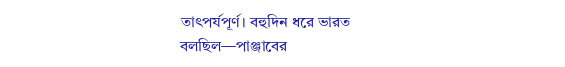তাৎপর্যপূর্ণ। বহুদিন ধরে ভারত বলছিল—পাঞ্জাবের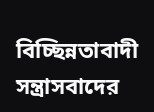বিচ্ছিন্নতাবাদী সন্ত্রাসবাদের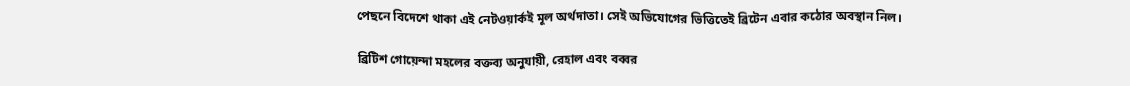পেছনে বিদেশে থাকা এই নেটওয়ার্কই মূল অর্থদাতা। সেই অভিযোগের ভিত্তিতেই ব্রিটেন এবার কঠোর অবস্থান নিল।

ব্রিটিশ গোয়েন্দা মহলের বক্তব্য অনুযায়ী, রেহাল এবং বব্বর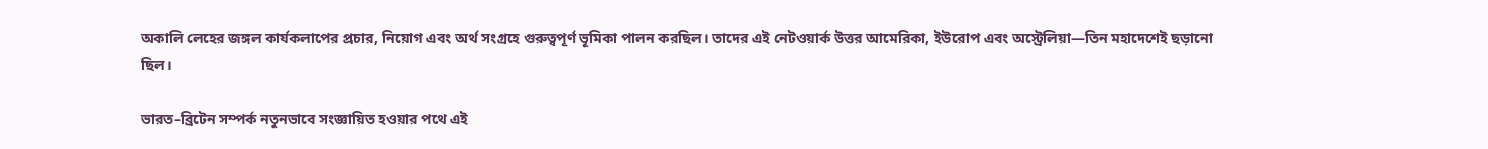অকালি লেহের জঙ্গল কার্যকলাপের প্রচার, নিয়োগ এবং অর্থ সংগ্রহে গুরুত্বপূর্ণ ভূমিকা পালন করছিল। তাদের এই নেটওয়ার্ক উত্তর আমেরিকা, ইউরোপ এবং অস্ট্রেলিয়া—তিন মহাদেশেই ছড়ানো ছিল।

ভারত–ব্রিটেন সম্পর্ক নতুনভাবে সংজ্ঞায়িত হওয়ার পথে এই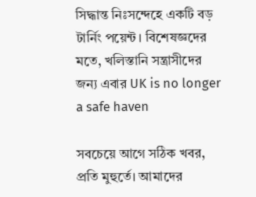সিদ্ধান্ত নিঃসন্দেহে একটি বড় টার্নিং পয়েন্ট। বিশেষজ্ঞদের মতে, খলিস্তানি সন্ত্রাসীদের জন্য এবার UK is no longer a safe haven

সবচেয়ে আগে সঠিক খবর, প্রতি মুহুর্তে। আমাদের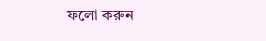ফলো করুন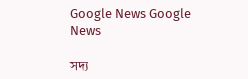Google News Google News

সদ্য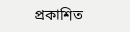প্রকাশিত